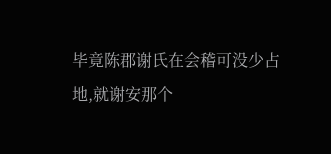毕竟陈郡谢氏在会稽可没少占地,就谢安那个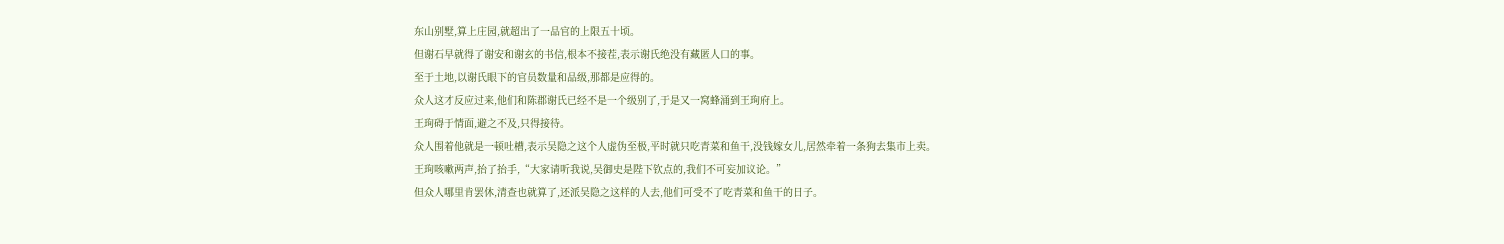东山别墅,算上庄园,就超出了一品官的上限五十顷。
但谢石早就得了谢安和谢玄的书信,根本不接茬,表示谢氏绝没有藏匿人口的事。
至于土地,以谢氏眼下的官员数量和品级,那都是应得的。
众人这才反应过来,他们和陈郡谢氏已经不是一个级别了,于是又一窝蜂涌到王珣府上。
王珣碍于情面,避之不及,只得接待。
众人围着他就是一顿吐槽,表示吴隐之这个人虚伪至极,平时就只吃青菜和鱼干,没钱嫁女儿,居然牵着一条狗去集市上卖。
王珣咳嗽两声,抬了抬手,“大家请听我说,吴御史是陛下钦点的,我们不可妄加议论。”
但众人哪里肯罢休,清查也就算了,还派吴隐之这样的人去,他们可受不了吃青菜和鱼干的日子。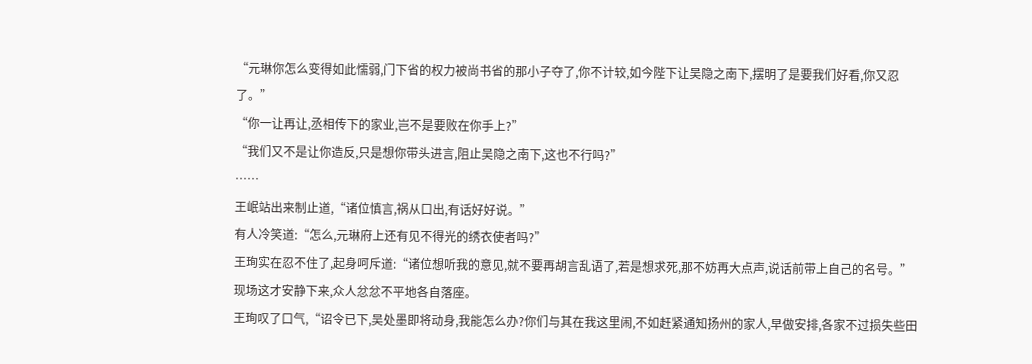“元琳你怎么变得如此懦弱,门下省的权力被尚书省的那小子夺了,你不计较,如今陛下让吴隐之南下,摆明了是要我们好看,你又忍了。”
“你一让再让,丞相传下的家业,岂不是要败在你手上?”
“我们又不是让你造反,只是想你带头进言,阻止吴隐之南下,这也不行吗?”
……
王岷站出来制止道,“诸位慎言,祸从口出,有话好好说。”
有人冷笑道:“怎么,元琳府上还有见不得光的绣衣使者吗?”
王珣实在忍不住了,起身呵斥道:“诸位想听我的意见,就不要再胡言乱语了,若是想求死,那不妨再大点声,说话前带上自己的名号。”
现场这才安静下来,众人忿忿不平地各自落座。
王珣叹了口气,“诏令已下,吴处墨即将动身,我能怎么办?你们与其在我这里闹,不如赶紧通知扬州的家人,早做安排,各家不过损失些田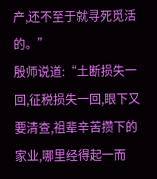产,还不至于就寻死觅活的。”
殷师说道:“土断损失一回,征税损失一回,眼下又要清查,祖辈辛苦攒下的家业,哪里经得起一而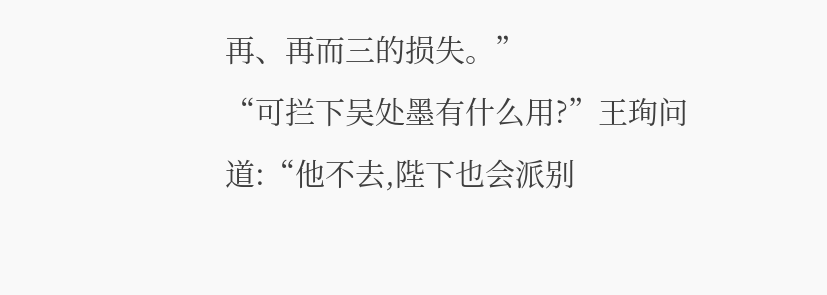再、再而三的损失。”
“可拦下吴处墨有什么用?”王珣问道:“他不去,陛下也会派别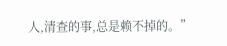人,清查的事,总是赖不掉的。”